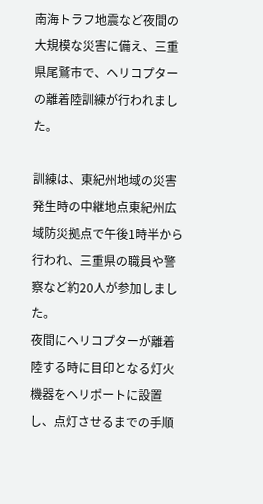南海トラフ地震など夜間の大規模な災害に備え、三重県尾鷲市で、ヘリコプターの離着陸訓練が行われました。

訓練は、東紀州地域の災害発生時の中継地点東紀州広域防災拠点で午後1時半から行われ、三重県の職員や警察など約20人が参加しました。
夜間にヘリコプターが離着陸する時に目印となる灯火機器をヘリポートに設置し、点灯させるまでの手順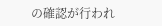の確認が行われ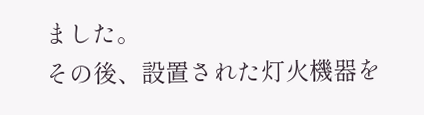ました。
その後、設置された灯火機器を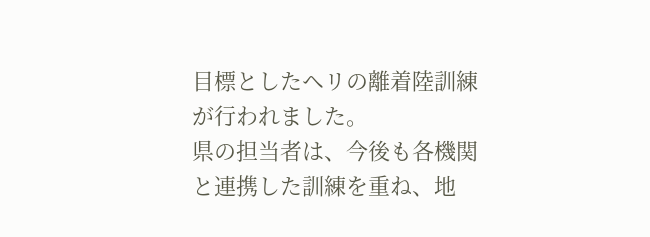目標としたヘリの離着陸訓練が行われました。
県の担当者は、今後も各機関と連携した訓練を重ね、地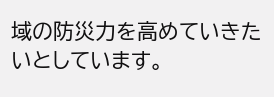域の防災力を高めていきたいとしています。